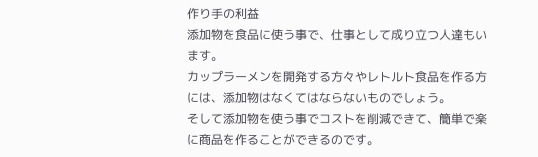作り手の利益
添加物を食品に使う事で、仕事として成り立つ人達もいます。
カップラーメンを開発する方々やレトルト食品を作る方には、添加物はなくてはならないものでしょう。
そして添加物を使う事でコストを削減できて、簡単で楽に商品を作ることができるのです。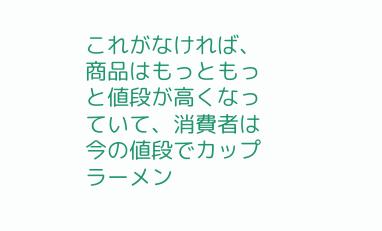これがなければ、商品はもっともっと値段が高くなっていて、消費者は今の値段でカップラーメン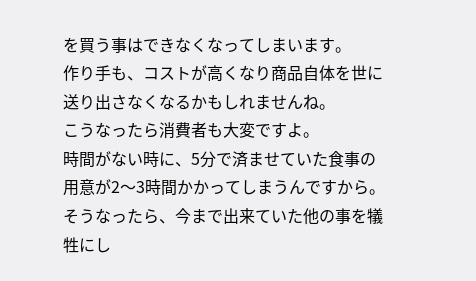を買う事はできなくなってしまいます。
作り手も、コストが高くなり商品自体を世に送り出さなくなるかもしれませんね。
こうなったら消費者も大変ですよ。
時間がない時に、5分で済ませていた食事の用意が2〜3時間かかってしまうんですから。
そうなったら、今まで出来ていた他の事を犠牲にし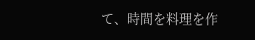て、時間を料理を作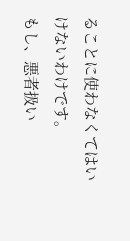ることに使わなくてはいけないわけです。
もし、悪者扱い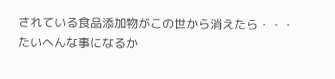されている食品添加物がこの世から消えたら・・・
たいへんな事になるか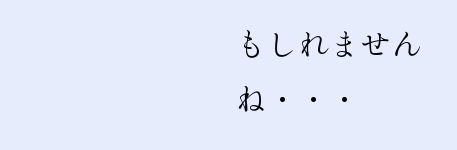もしれませんね・・・